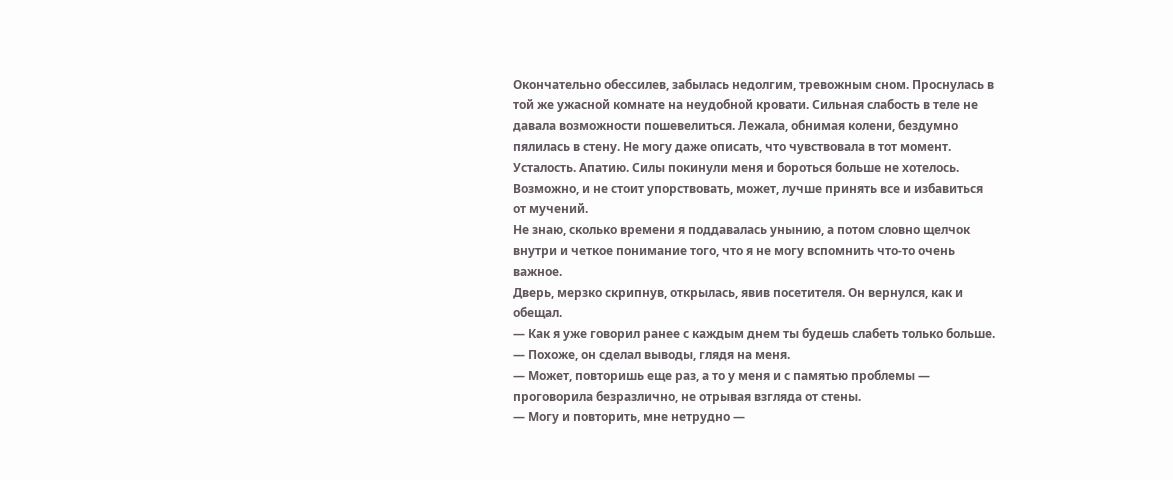Окончательно обессилев, забылась недолгим, тревожным сном. Проснулась в той же ужасной комнате на неудобной кровати. Сильная слабость в теле не давала возможности пошевелиться. Лежала, обнимая колени, бездумно пялилась в стену. Не могу даже описать, что чувствовала в тот момент. Усталость. Апатию. Силы покинули меня и бороться больше не хотелось. Возможно, и не стоит упорствовать, может, лучше принять все и избавиться от мучений.
Не знаю, сколько времени я поддавалась унынию, а потом словно щелчок внутри и четкое понимание того, что я не могу вспомнить что-то очень важное.
Дверь, мерзко скрипнув, открылась, явив посетителя. Он вернулся, как и обещал.
— Как я уже говорил ранее с каждым днем ты будешь слабеть только больше. — Похоже, он сделал выводы, глядя на меня.
— Может, повторишь еще раз, а то у меня и с памятью проблемы — проговорила безразлично, не отрывая взгляда от стены.
— Могу и повторить, мне нетрудно —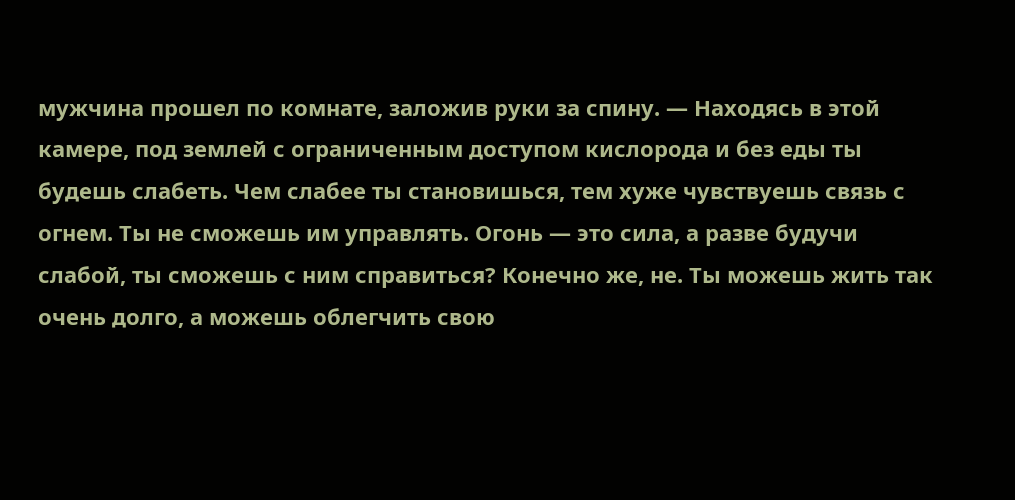мужчина прошел по комнате, заложив руки за спину. — Находясь в этой камере, под землей с ограниченным доступом кислорода и без еды ты будешь слабеть. Чем слабее ты становишься, тем хуже чувствуешь связь с огнем. Ты не сможешь им управлять. Огонь — это сила, а разве будучи слабой, ты сможешь с ним справиться? Конечно же, не. Ты можешь жить так очень долго, а можешь облегчить свою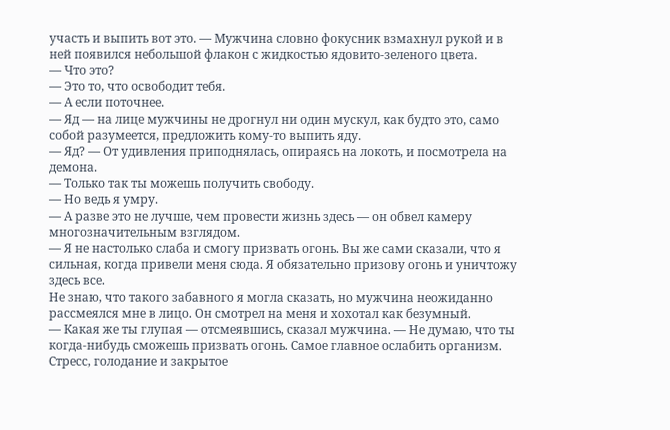участь и выпить вот это. — Мужчина словно фокусник взмахнул рукой и в ней появился небольшой флакон с жидкостью ядовито-зеленого цвета.
— Что это?
— Это то, что освободит тебя.
— А если поточнее.
— Яд — на лице мужчины не дрогнул ни один мускул, как будто это, само собой разумеется, предложить кому-то выпить яду.
— Яд? — От удивления приподнялась, опираясь на локоть, и посмотрела на демона.
— Только так ты можешь получить свободу.
— Но ведь я умру.
— А разве это не лучше, чем провести жизнь здесь — он обвел камеру многозначительным взглядом.
— Я не настолько слаба и смогу призвать огонь. Вы же сами сказали, что я сильная, когда привели меня сюда. Я обязательно призову огонь и уничтожу здесь все.
Не знаю, что такого забавного я могла сказать, но мужчина неожиданно рассмеялся мне в лицо. Он смотрел на меня и хохотал как безумный.
— Какая же ты глупая — отсмеявшись, сказал мужчина. — Не думаю, что ты когда-нибудь сможешь призвать огонь. Самое главное ослабить организм. Стресс, голодание и закрытое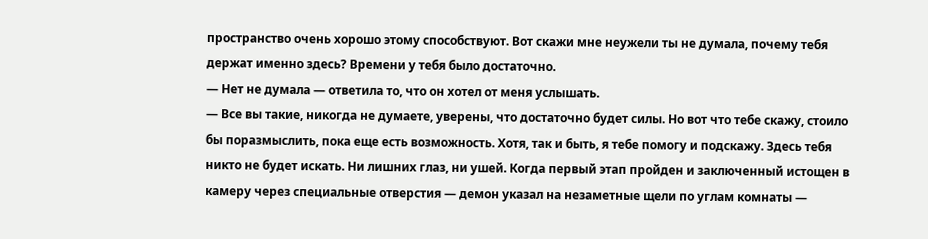пространство очень хорошо этому способствуют. Вот скажи мне неужели ты не думала, почему тебя держат именно здесь? Времени у тебя было достаточно.
— Нет не думала — ответила то, что он хотел от меня услышать.
— Все вы такие, никогда не думаете, уверены, что достаточно будет силы. Но вот что тебе скажу, стоило бы поразмыслить, пока еще есть возможность. Хотя, так и быть, я тебе помогу и подскажу. Здесь тебя никто не будет искать. Ни лишних глаз, ни ушей. Когда первый этап пройден и заключенный истощен в камеру через специальные отверстия — демон указал на незаметные щели по углам комнаты —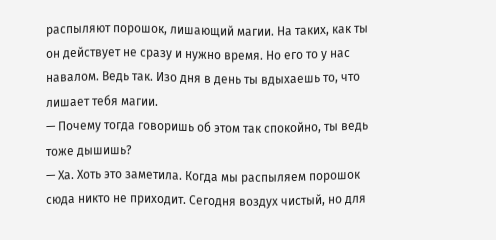распыляют порошок, лишающий магии. На таких, как ты он действует не сразу и нужно время. Но его то у нас навалом. Ведь так. Изо дня в день ты вдыхаешь то, что лишает тебя магии.
— Почему тогда говоришь об этом так спокойно, ты ведь тоже дышишь?
— Ха. Хоть это заметила. Когда мы распыляем порошок сюда никто не приходит. Сегодня воздух чистый, но для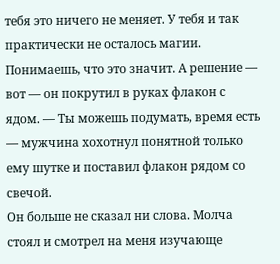тебя это ничего не меняет. У тебя и так практически не осталось магии. Понимаешь, что это значит. А решение — вот — он покрутил в руках флакон с ядом. — Ты можешь подумать, время есть — мужчина хохотнул понятной только ему шутке и поставил флакон рядом со свечой.
Он больше не сказал ни слова. Молча стоял и смотрел на меня изучающе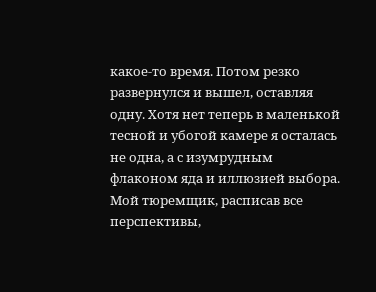какое-то время. Потом резко развернулся и вышел, оставляя одну. Хотя нет теперь в маленькой тесной и убогой камере я осталась не одна, а с изумрудным флаконом яда и иллюзией выбора. Мой тюремщик, расписав все перспективы,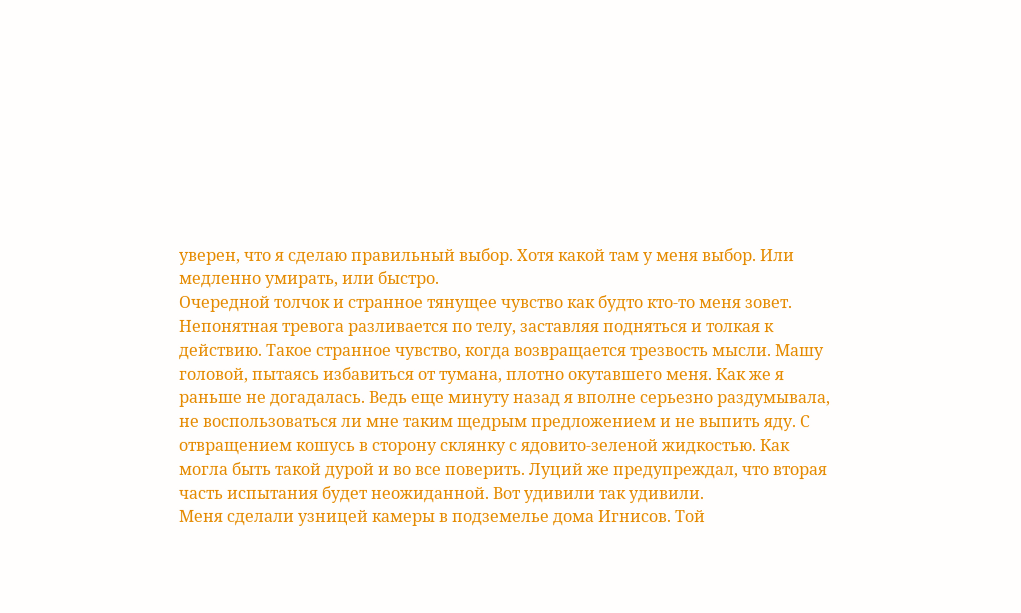уверен, что я сделаю правильный выбор. Хотя какой там у меня выбор. Или медленно умирать, или быстро.
Очередной толчок и странное тянущее чувство как будто кто-то меня зовет. Непонятная тревога разливается по телу, заставляя подняться и толкая к действию. Такое странное чувство, когда возвращается трезвость мысли. Машу головой, пытаясь избавиться от тумана, плотно окутавшего меня. Как же я раньше не догадалась. Ведь еще минуту назад я вполне серьезно раздумывала, не воспользоваться ли мне таким щедрым предложением и не выпить яду. С отвращением кошусь в сторону склянку с ядовито-зеленой жидкостью. Как могла быть такой дурой и во все поверить. Луций же предупреждал, что вторая часть испытания будет неожиданной. Вот удивили так удивили.
Меня сделали узницей камеры в подземелье дома Игнисов. Той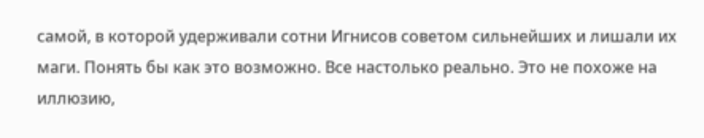самой, в которой удерживали сотни Игнисов советом сильнейших и лишали их маги. Понять бы как это возможно. Все настолько реально. Это не похоже на иллюзию,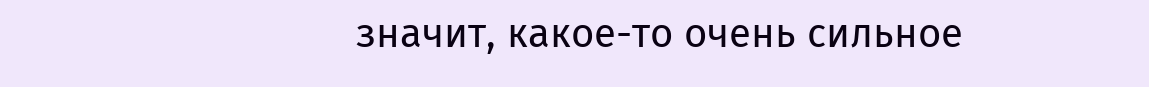значит, какое-то очень сильное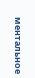ментальное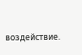воздействие.